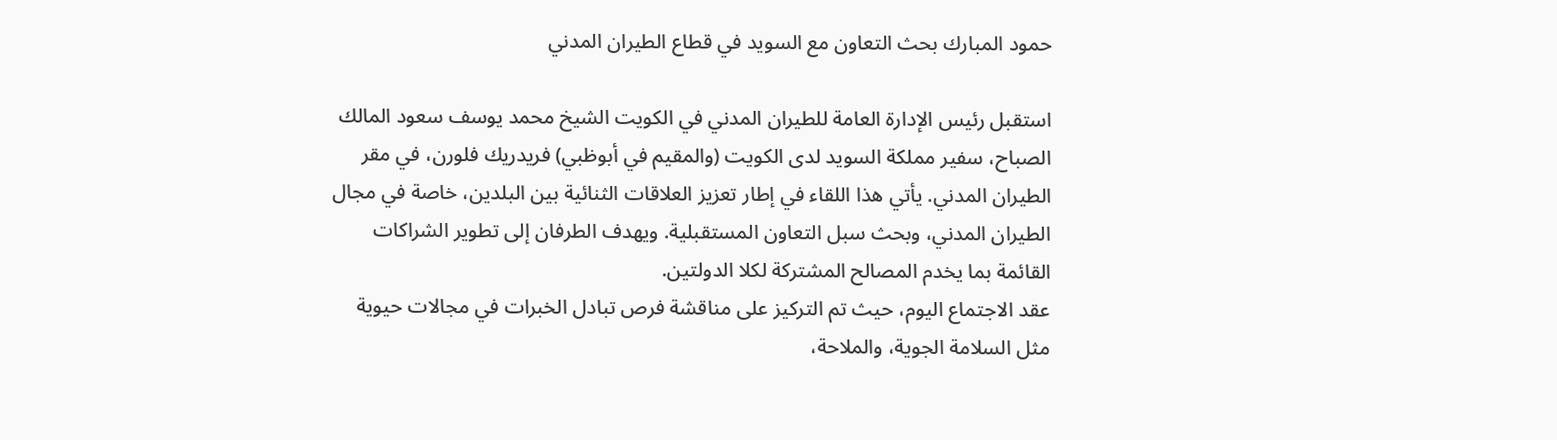حمود المبارك بحث التعاون مع السويد في قطاع الطيران المدني

استقبل رئيس الإدارة العامة للطيران المدني في الكويت الشيخ محمد يوسف سعود المالك الصباح، سفير مملكة السويد لدى الكويت (والمقيم في أبوظبي) فريدريك فلورن، في مقر الطيران المدني. يأتي هذا اللقاء في إطار تعزيز العلاقات الثنائية بين البلدين، خاصة في مجال الطيران المدني، وبحث سبل التعاون المستقبلية. ويهدف الطرفان إلى تطوير الشراكات القائمة بما يخدم المصالح المشتركة لكلا الدولتين.
عقد الاجتماع اليوم، حيث تم التركيز على مناقشة فرص تبادل الخبرات في مجالات حيوية مثل السلامة الجوية، والملاحة،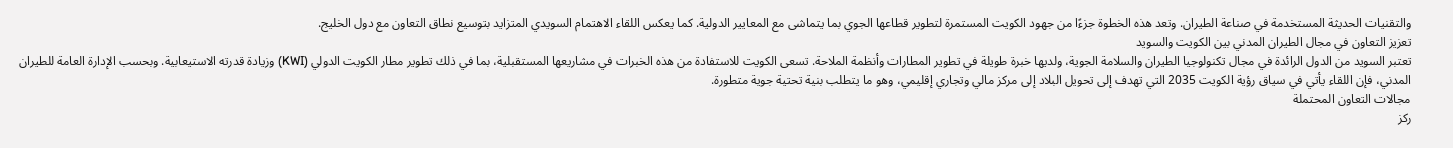والتقنيات الحديثة المستخدمة في صناعة الطيران. وتعد هذه الخطوة جزءًا من جهود الكويت المستمرة لتطوير قطاعها الجوي بما يتماشى مع المعايير الدولية. كما يعكس اللقاء الاهتمام السويدي المتزايد بتوسيع نطاق التعاون مع دول الخليج.
تعزيز التعاون في مجال الطيران المدني بين الكويت والسويد
تعتبر السويد من الدول الرائدة في مجال تكنولوجيا الطيران والسلامة الجوية، ولديها خبرة طويلة في تطوير المطارات وأنظمة الملاحة. تسعى الكويت للاستفادة من هذه الخبرات في مشاريعها المستقبلية، بما في ذلك تطوير مطار الكويت الدولي (KWI) وزيادة قدرته الاستيعابية. وبحسب الإدارة العامة للطيران المدني، فإن اللقاء يأتي في سياق رؤية الكويت 2035 التي تهدف إلى تحويل البلاد إلى مركز مالي وتجاري إقليمي، وهو ما يتطلب بنية تحتية جوية متطورة.
مجالات التعاون المحتملة
ركز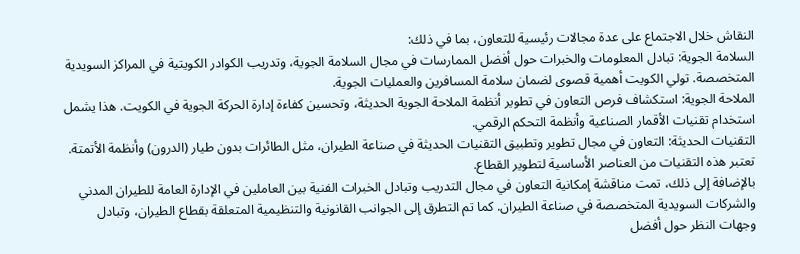النقاش خلال الاجتماع على عدة مجالات رئيسية للتعاون، بما في ذلك:
السلامة الجوية: تبادل المعلومات والخبرات حول أفضل الممارسات في مجال السلامة الجوية، وتدريب الكوادر الكويتية في المراكز السويدية المتخصصة. تولي الكويت أهمية قصوى لضمان سلامة المسافرين والعمليات الجوية.
الملاحة الجوية: استكشاف فرص التعاون في تطوير أنظمة الملاحة الجوية الحديثة، وتحسين كفاءة إدارة الحركة الجوية في الكويت. هذا يشمل استخدام تقنيات الأقمار الصناعية وأنظمة التحكم الرقمي.
التقنيات الحديثة: التعاون في مجال تطوير وتطبيق التقنيات الحديثة في صناعة الطيران، مثل الطائرات بدون طيار (الدرون) وأنظمة الأتمتة. تعتبر هذه التقنيات من العناصر الأساسية لتطوير القطاع.
بالإضافة إلى ذلك، تمت مناقشة إمكانية التعاون في مجال التدريب وتبادل الخبرات الفنية بين العاملين في الإدارة العامة للطيران المدني والشركات السويدية المتخصصة في صناعة الطيران. كما تم التطرق إلى الجوانب القانونية والتنظيمية المتعلقة بقطاع الطيران، وتبادل وجهات النظر حول أفضل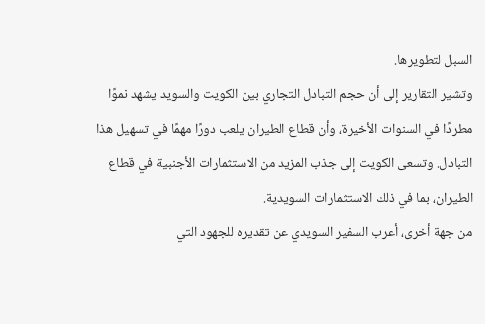السبل لتطويرها.
وتشير التقارير إلى أن حجم التبادل التجاري بين الكويت والسويد يشهد نموًا مطردًا في السنوات الأخيرة، وأن قطاع الطيران يلعب دورًا مهمًا في تسهيل هذا التبادل. وتسعى الكويت إلى جذب المزيد من الاستثمارات الأجنبية في قطاع الطيران، بما في ذلك الاستثمارات السويدية.
من جهة أخرى، أعرب السفير السويدي عن تقديره للجهود التي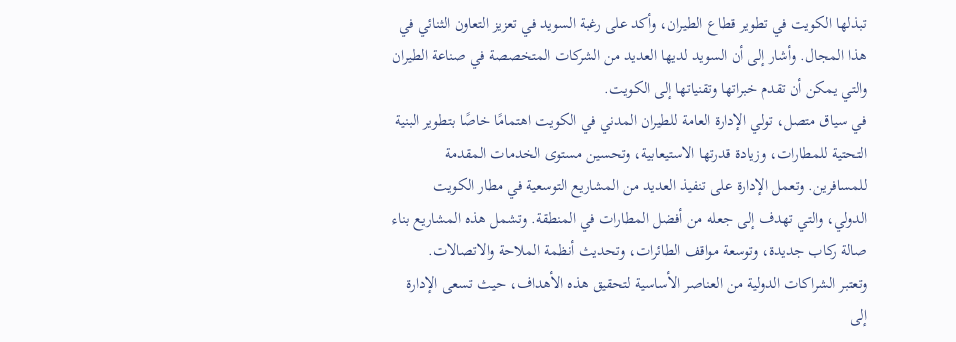تبذلها الكويت في تطوير قطاع الطيران، وأكد على رغبة السويد في تعزيز التعاون الثنائي في هذا المجال. وأشار إلى أن السويد لديها العديد من الشركات المتخصصة في صناعة الطيران والتي يمكن أن تقدم خبراتها وتقنياتها إلى الكويت.
في سياق متصل، تولي الإدارة العامة للطيران المدني في الكويت اهتمامًا خاصًا بتطوير البنية التحتية للمطارات، وزيادة قدرتها الاستيعابية، وتحسين مستوى الخدمات المقدمة للمسافرين. وتعمل الإدارة على تنفيذ العديد من المشاريع التوسعية في مطار الكويت الدولي، والتي تهدف إلى جعله من أفضل المطارات في المنطقة. وتشمل هذه المشاريع بناء صالة ركاب جديدة، وتوسعة مواقف الطائرات، وتحديث أنظمة الملاحة والاتصالات.
وتعتبر الشراكات الدولية من العناصر الأساسية لتحقيق هذه الأهداف، حيث تسعى الإدارة إلى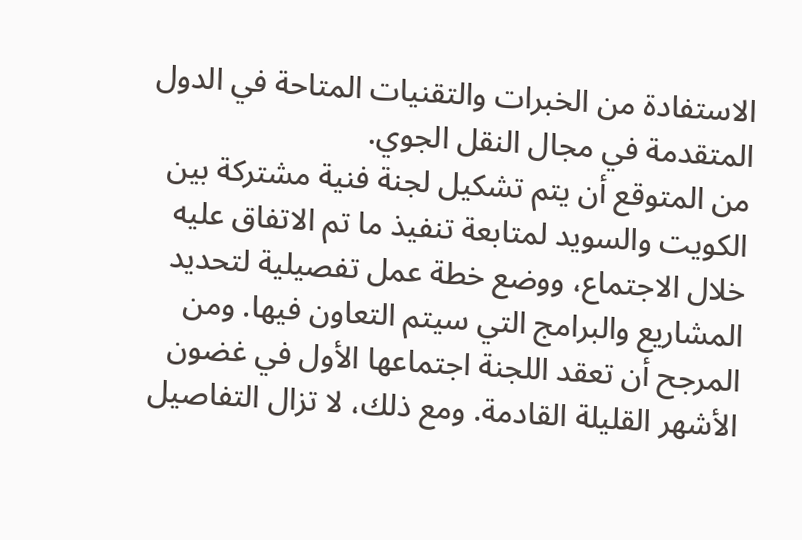الاستفادة من الخبرات والتقنيات المتاحة في الدول المتقدمة في مجال النقل الجوي.
من المتوقع أن يتم تشكيل لجنة فنية مشتركة بين الكويت والسويد لمتابعة تنفيذ ما تم الاتفاق عليه خلال الاجتماع، ووضع خطة عمل تفصيلية لتحديد المشاريع والبرامج التي سيتم التعاون فيها. ومن المرجح أن تعقد اللجنة اجتماعها الأول في غضون الأشهر القليلة القادمة. ومع ذلك، لا تزال التفاصيل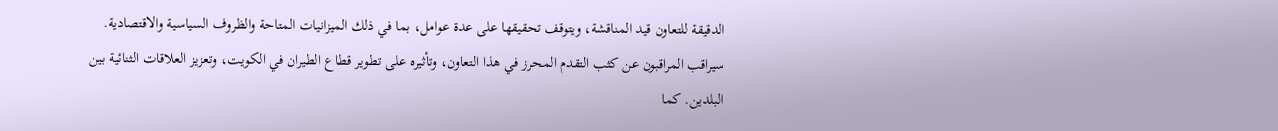الدقيقة للتعاون قيد المناقشة، ويتوقف تحقيقها على عدة عوامل، بما في ذلك الميزانيات المتاحة والظروف السياسية والاقتصادية.
سيراقب المراقبون عن كثب التقدم المحرز في هذا التعاون، وتأثيره على تطوير قطاع الطيران في الكويت، وتعزيز العلاقات الثنائية بين البلدين. كما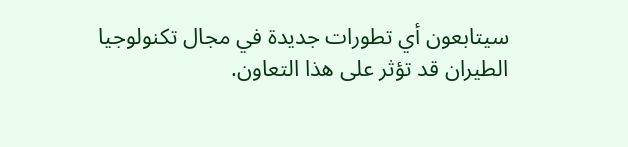سيتابعون أي تطورات جديدة في مجال تكنولوجيا الطيران قد تؤثر على هذا التعاون.